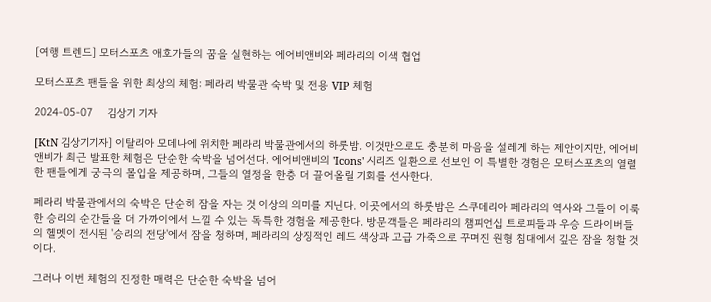[여행 트렌드] 모터스포츠 애호가들의 꿈을 실현하는 에어비앤비와 페라리의 이색 협업

모터스포츠 팬들을 위한 최상의 체험: 페라리 박물관 숙박 및 전용 VIP 체험

2024-05-07     김상기 기자

[KtN 김상기기자] 이탈리아 모데나에 위치한 페라리 박물관에서의 하룻밤. 이것만으로도 충분히 마음을 설레게 하는 제안이지만, 에어비앤비가 최근 발표한 체험은 단순한 숙박을 넘어선다. 에어비앤비의 'Icons' 시리즈 일환으로 선보인 이 특별한 경험은 모터스포츠의 열렬한 팬들에게 궁극의 몰입을 제공하며, 그들의 열정을 한층 더 끌어올릴 기회를 선사한다.

페라리 박물관에서의 숙박은 단순히 잠을 자는 것 이상의 의미를 지닌다. 이곳에서의 하룻밤은 스쿠데리아 페라리의 역사와 그들이 이룩한 승리의 순간들을 더 가까이에서 느낄 수 있는 독특한 경험을 제공한다. 방문객들은 페라리의 챔피언십 트로피들과 우승 드라이버들의 헬멧이 전시된 '승리의 전당'에서 잠을 청하며, 페라리의 상징적인 레드 색상과 고급 가죽으로 꾸며진 원형 침대에서 깊은 잠을 청할 것이다.

그러나 이번 체험의 진정한 매력은 단순한 숙박을 넘어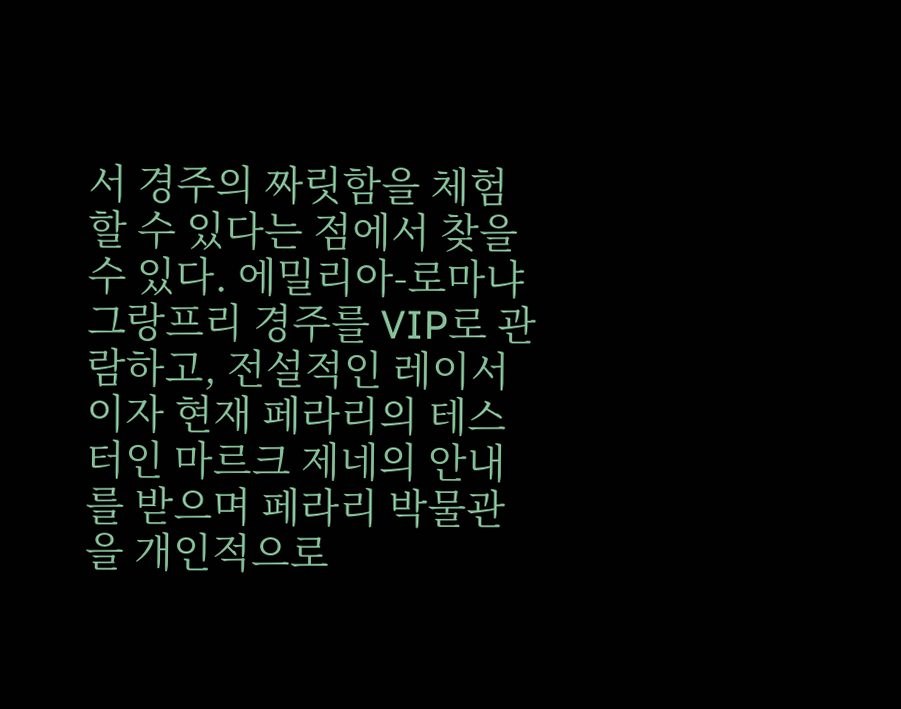서 경주의 짜릿함을 체험할 수 있다는 점에서 찾을 수 있다. 에밀리아-로마냐 그랑프리 경주를 VIP로 관람하고, 전설적인 레이서이자 현재 페라리의 테스터인 마르크 제네의 안내를 받으며 페라리 박물관을 개인적으로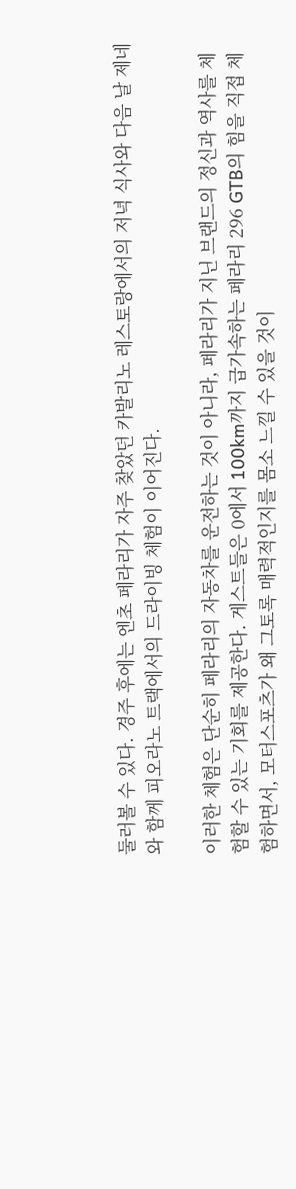둘러볼 수 있다. 경주 후에는 엔초 페라리가 자주 찾았던 카발리노 레스토랑에서의 저녁 식사와 다음 날 제네와 함께 피오라노 트랙에서의 드라이빙 체험이 이어진다.

이러한 체험은 단순히 페라리의 자동차를 운전하는 것이 아니라, 페라리가 지닌 브랜드의 정신과 역사를 체험할 수 있는 기회를 제공한다. 게스트들은 0에서 100km까지 급가속하는 페라리 296 GTB의 힘을 직접 체험하면서, 모터스포츠가 왜 그토록 매력적인지를 몸소 느낄 수 있을 것이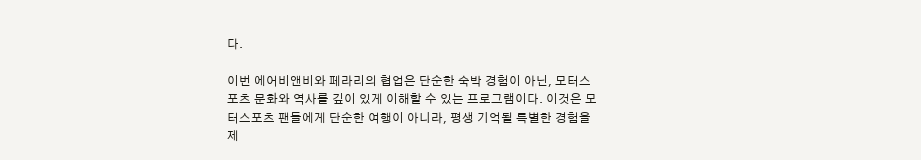다.

이번 에어비앤비와 페라리의 협업은 단순한 숙박 경험이 아닌, 모터스포츠 문화와 역사를 깊이 있게 이해할 수 있는 프로그램이다. 이것은 모터스포츠 팬들에게 단순한 여행이 아니라, 평생 기억될 특별한 경험을 제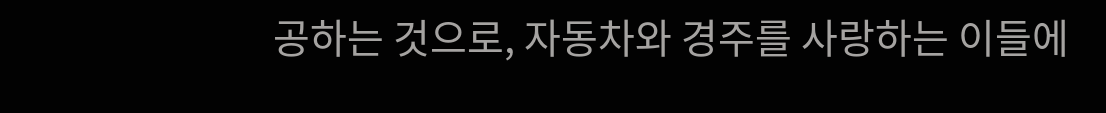공하는 것으로, 자동차와 경주를 사랑하는 이들에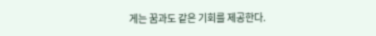게는 꿈과도 같은 기회를 제공한다.